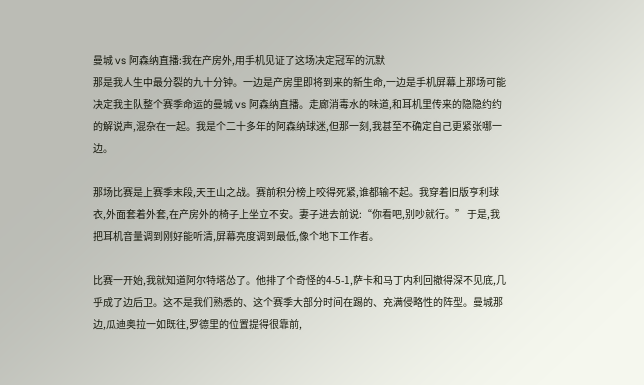曼城 vs 阿森纳直播:我在产房外,用手机见证了这场决定冠军的沉默
那是我人生中最分裂的九十分钟。一边是产房里即将到来的新生命,一边是手机屏幕上那场可能决定我主队整个赛季命运的曼城 vs 阿森纳直播。走廊消毒水的味道,和耳机里传来的隐隐约约的解说声,混杂在一起。我是个二十多年的阿森纳球迷,但那一刻,我甚至不确定自己更紧张哪一边。

那场比赛是上赛季末段,天王山之战。赛前积分榜上咬得死紧,谁都输不起。我穿着旧版亨利球衣,外面套着外套,在产房外的椅子上坐立不安。妻子进去前说:“你看吧,别吵就行。” 于是,我把耳机音量调到刚好能听清,屏幕亮度调到最低,像个地下工作者。

比赛一开始,我就知道阿尔特塔怂了。他排了个奇怪的4-5-1,萨卡和马丁内利回撤得深不见底,几乎成了边后卫。这不是我们熟悉的、这个赛季大部分时间在踢的、充满侵略性的阵型。曼城那边,瓜迪奥拉一如既往,罗德里的位置提得很靠前,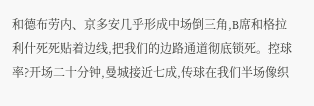和德布劳内、京多安几乎形成中场倒三角,B席和格拉利什死死贴着边线,把我们的边路通道彻底锁死。控球率?开场二十分钟,曼城接近七成,传球在我们半场像织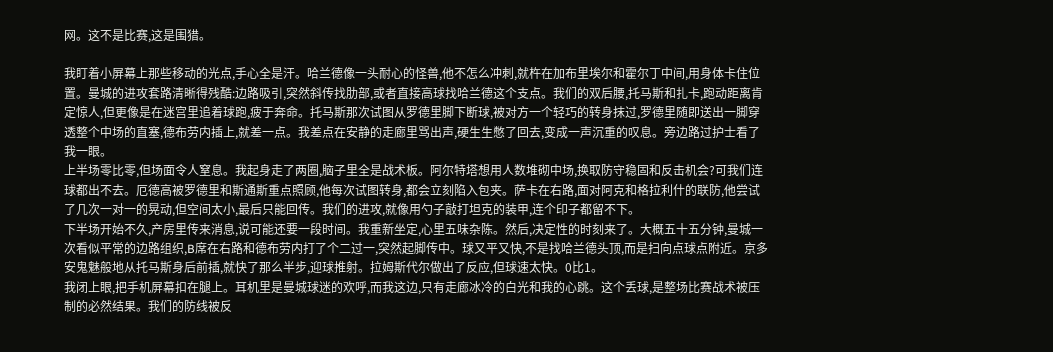网。这不是比赛,这是围猎。

我盯着小屏幕上那些移动的光点,手心全是汗。哈兰德像一头耐心的怪兽,他不怎么冲刺,就杵在加布里埃尔和霍尔丁中间,用身体卡住位置。曼城的进攻套路清晰得残酷:边路吸引,突然斜传找肋部,或者直接高球找哈兰德这个支点。我们的双后腰,托马斯和扎卡,跑动距离肯定惊人,但更像是在迷宫里追着球跑,疲于奔命。托马斯那次试图从罗德里脚下断球,被对方一个轻巧的转身抹过,罗德里随即送出一脚穿透整个中场的直塞,德布劳内插上,就差一点。我差点在安静的走廊里骂出声,硬生生憋了回去,变成一声沉重的叹息。旁边路过护士看了我一眼。
上半场零比零,但场面令人窒息。我起身走了两圈,脑子里全是战术板。阿尔特塔想用人数堆砌中场,换取防守稳固和反击机会?可我们连球都出不去。厄德高被罗德里和斯通斯重点照顾,他每次试图转身,都会立刻陷入包夹。萨卡在右路,面对阿克和格拉利什的联防,他尝试了几次一对一的晃动,但空间太小,最后只能回传。我们的进攻,就像用勺子敲打坦克的装甲,连个印子都留不下。
下半场开始不久,产房里传来消息,说可能还要一段时间。我重新坐定,心里五味杂陈。然后,决定性的时刻来了。大概五十五分钟,曼城一次看似平常的边路组织,B席在右路和德布劳内打了个二过一,突然起脚传中。球又平又快,不是找哈兰德头顶,而是扫向点球点附近。京多安鬼魅般地从托马斯身后前插,就快了那么半步,迎球推射。拉姆斯代尔做出了反应,但球速太快。0比1。
我闭上眼,把手机屏幕扣在腿上。耳机里是曼城球迷的欢呼,而我这边,只有走廊冰冷的白光和我的心跳。这个丢球,是整场比赛战术被压制的必然结果。我们的防线被反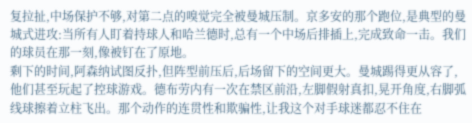复拉扯,中场保护不够,对第二点的嗅觉完全被曼城压制。京多安的那个跑位,是典型的曼城式进攻:当所有人盯着持球人和哈兰德时,总有一个中场后排插上,完成致命一击。我们的球员在那一刻,像被钉在了原地。
剩下的时间,阿森纳试图反扑,但阵型前压后,后场留下的空间更大。曼城踢得更从容了,他们甚至玩起了控球游戏。德布劳内有一次在禁区前沿,左脚假射真扣,晃开角度,右脚弧线球擦着立柱飞出。那个动作的连贯性和欺骗性,让我这个对手球迷都忍不住在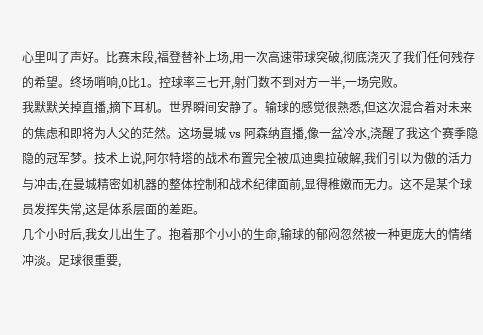心里叫了声好。比赛末段,福登替补上场,用一次高速带球突破,彻底浇灭了我们任何残存的希望。终场哨响,0比1。控球率三七开,射门数不到对方一半,一场完败。
我默默关掉直播,摘下耳机。世界瞬间安静了。输球的感觉很熟悉,但这次混合着对未来的焦虑和即将为人父的茫然。这场曼城 vs 阿森纳直播,像一盆冷水,浇醒了我这个赛季隐隐的冠军梦。技术上说,阿尔特塔的战术布置完全被瓜迪奥拉破解,我们引以为傲的活力与冲击,在曼城精密如机器的整体控制和战术纪律面前,显得稚嫩而无力。这不是某个球员发挥失常,这是体系层面的差距。
几个小时后,我女儿出生了。抱着那个小小的生命,输球的郁闷忽然被一种更庞大的情绪冲淡。足球很重要,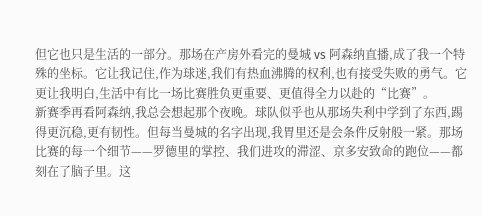但它也只是生活的一部分。那场在产房外看完的曼城 vs 阿森纳直播,成了我一个特殊的坐标。它让我记住,作为球迷,我们有热血沸腾的权利,也有接受失败的勇气。它更让我明白,生活中有比一场比赛胜负更重要、更值得全力以赴的“比赛”。
新赛季再看阿森纳,我总会想起那个夜晚。球队似乎也从那场失利中学到了东西,踢得更沉稳,更有韧性。但每当曼城的名字出现,我胃里还是会条件反射般一紧。那场比赛的每一个细节——罗德里的掌控、我们进攻的滞涩、京多安致命的跑位——都刻在了脑子里。这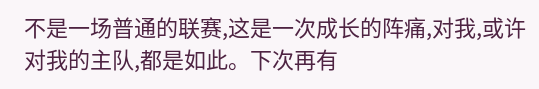不是一场普通的联赛,这是一次成长的阵痛,对我,或许对我的主队,都是如此。下次再有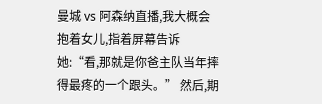曼城 vs 阿森纳直播,我大概会抱着女儿,指着屏幕告诉她:“看,那就是你爸主队当年摔得最疼的一个跟头。” 然后,期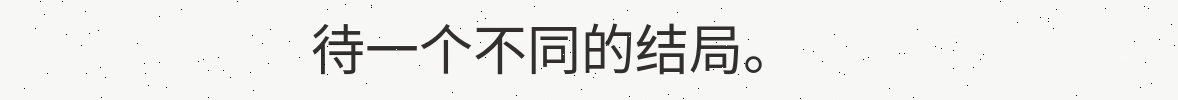待一个不同的结局。